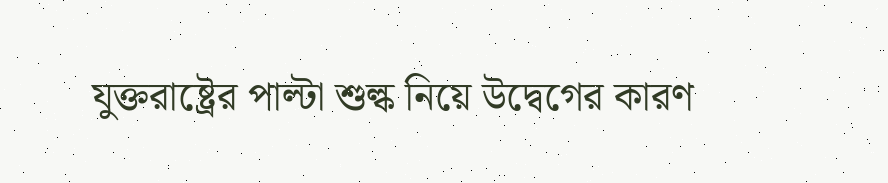যুক্তরাষ্ট্রের পাল্টা শুল্ক নিয়ে উদ্বেগের কারণ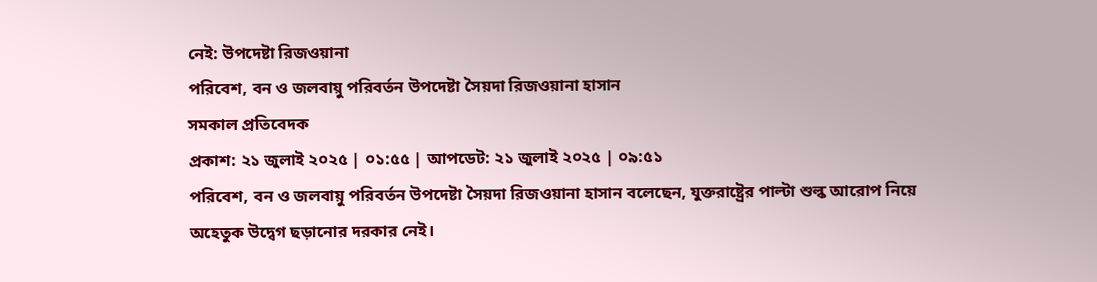নেই: উপদেষ্টা রিজওয়ানা
পরিবেশ, বন ও জলবায়ু পরিবর্তন উপদেষ্টা সৈয়দা রিজওয়ানা হাসান
সমকাল প্রতিবেদক
প্রকাশ: ২১ জুলাই ২০২৫ | ০১:৫৫ | আপডেট: ২১ জুলাই ২০২৫ | ০৯:৫১
পরিবেশ, বন ও জলবায়ু পরিবর্তন উপদেষ্টা সৈয়দা রিজওয়ানা হাসান বলেছেন, যুক্তরাষ্ট্রের পাল্টা শুল্ক আরোপ নিয়ে অহেতুক উদ্বেগ ছড়ানোর দরকার নেই।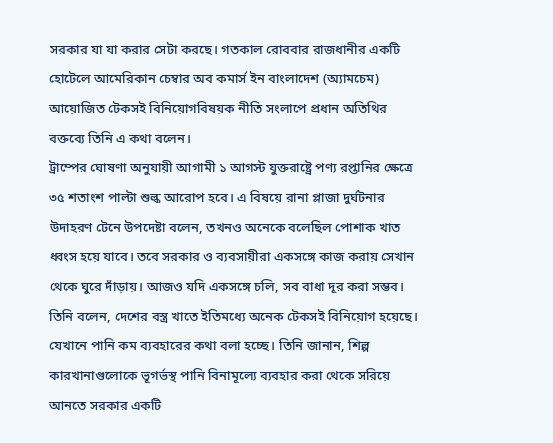সরকার যা যা করার সেটা করছে। গতকাল রোববার রাজধানীর একটি হোটেলে আমেরিকান চেম্বার অব কমার্স ইন বাংলাদেশ (অ্যামচেম) আয়োজিত টেকসই বিনিয়োগবিষয়ক নীতি সংলাপে প্রধান অতিথির বক্তব্যে তিনি এ কথা বলেন।
ট্রাম্পের ঘোষণা অনুযায়ী আগামী ১ আগস্ট যুক্তরাষ্ট্রে পণ্য রপ্তানির ক্ষেত্রে ৩৫ শতাংশ পাল্টা শুল্ক আরোপ হবে। এ বিষয়ে রানা প্লাজা দুর্ঘটনার উদাহরণ টেনে উপদেষ্টা বলেন, তখনও অনেকে বলেছিল পোশাক খাত ধ্বংস হয়ে যাবে। তবে সরকার ও ব্যবসায়ীরা একসঙ্গে কাজ করায় সেখান থেকে ঘুরে দাঁড়ায়। আজও যদি একসঙ্গে চলি, সব বাধা দূর করা সম্ভব।
তিনি বলেন, দেশের বস্ত্র খাতে ইতিমধ্যে অনেক টেকসই বিনিয়োগ হয়েছে। যেখানে পানি কম ব্যবহারের কথা বলা হচ্ছে। তিনি জানান, শিল্প কারখানাগুলোকে ভূগর্ভস্থ পানি বিনামূল্যে ব্যবহার করা থেকে সরিয়ে আনতে সরকার একটি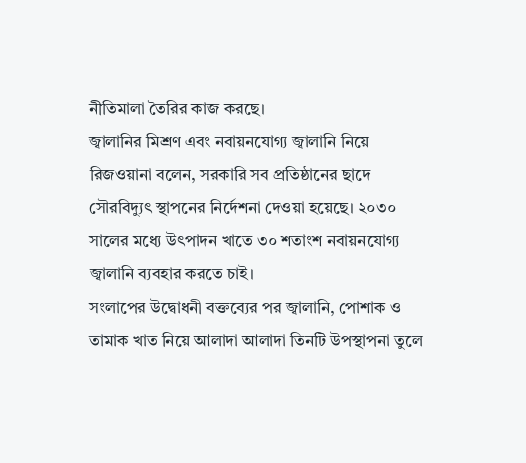নীতিমালা তৈরির কাজ করছে।
জ্বালানির মিশ্রণ এবং নবায়নযোগ্য জ্বালানি নিয়ে রিজওয়ানা বলেন, সরকারি সব প্রতিষ্ঠানের ছাদে সৌরবিদ্যুৎ স্থাপনের নির্দেশনা দেওয়া হয়েছে। ২০৩০ সালের মধ্যে উৎপাদন খাতে ৩০ শতাংশ নবায়নযোগ্য জ্বালানি ব্যবহার করতে চাই।
সংলাপের উদ্বোধনী বক্তব্যের পর জ্বালানি, পোশাক ও তামাক খাত নিয়ে আলাদা আলাদা তিনটি উপস্থাপনা তুলে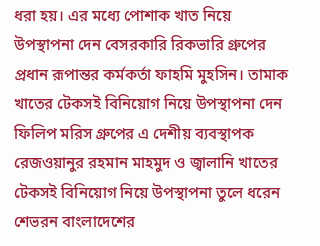ধরা হয়। এর মধ্যে পোশাক খাত নিয়ে উপস্থাপনা দেন বেসরকারি রিকভারি গ্রুপের প্রধান রূপান্তর কর্মকর্তা ফাহমি মুহসিন। তামাক খাতের টেকসই বিনিয়োগ নিয়ে উপস্থাপনা দেন ফিলিপ মরিস গ্রুপের এ দেশীয় ব্যবস্থাপক রেজওয়ানুর রহমান মাহমুদ ও জ্বালানি খাতের টেকসই বিনিয়োগ নিয়ে উপস্থাপনা তুলে ধরেন শেভরন বাংলাদেশের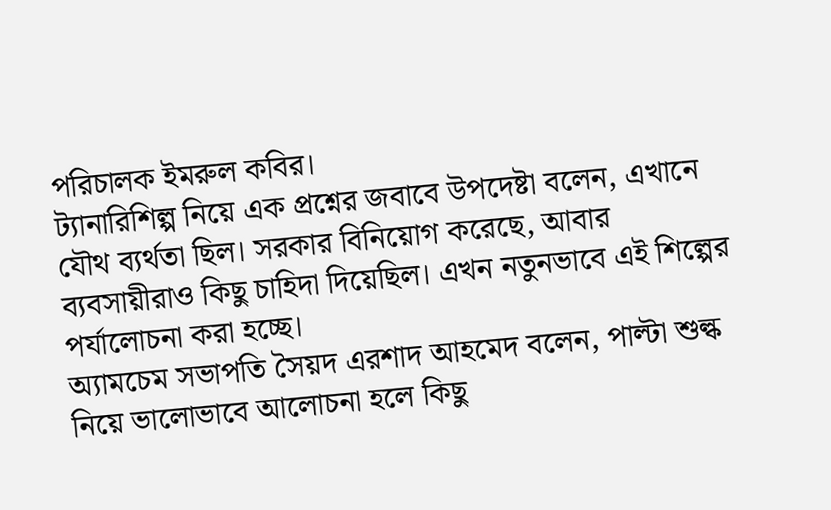পরিচালক ইমরুল কবির।
ট্যানারিশিল্প নিয়ে এক প্রশ্নের জবাবে উপদেষ্টা বলেন, এখানে যৌথ ব্যর্থতা ছিল। সরকার বিনিয়োগ করেছে, আবার ব্যবসায়ীরাও কিছু চাহিদা দিয়েছিল। এখন নতুনভাবে এই শিল্পের পর্যালোচনা করা হচ্ছে।
অ্যামচেম সভাপতি সৈয়দ এরশাদ আহমেদ বলেন, পাল্টা শুল্ক নিয়ে ভালোভাবে আলোচনা হলে কিছু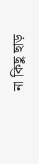না কিছু ছাড়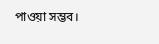পাওয়া সম্ভব।